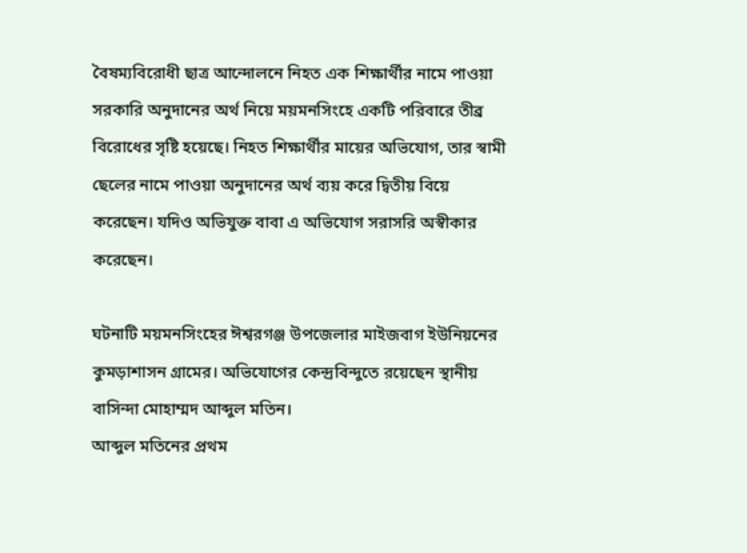বৈষম্যবিরোধী ছাত্র আন্দোলনে নিহত এক শিক্ষার্থীর নামে পাওয়া সরকারি অনুদানের অর্থ নিয়ে ময়মনসিংহে একটি পরিবারে তীব্র বিরোধের সৃষ্টি হয়েছে। নিহত শিক্ষার্থীর মায়ের অভিযোগ, তার স্বামী ছেলের নামে পাওয়া অনুদানের অর্থ ব্যয় করে দ্বিতীয় বিয়ে করেছেন। যদিও অভিযুক্ত বাবা এ অভিযোগ সরাসরি অস্বীকার করেছেন।

ঘটনাটি ময়মনসিংহের ঈশ্বরগঞ্জ উপজেলার মাইজবাগ ইউনিয়নের কুমড়াশাসন গ্রামের। অভিযোগের কেন্দ্রবিন্দুতে রয়েছেন স্থানীয় বাসিন্দা মোহাম্মদ আব্দুল মতিন।
আব্দুল মতিনের প্রথম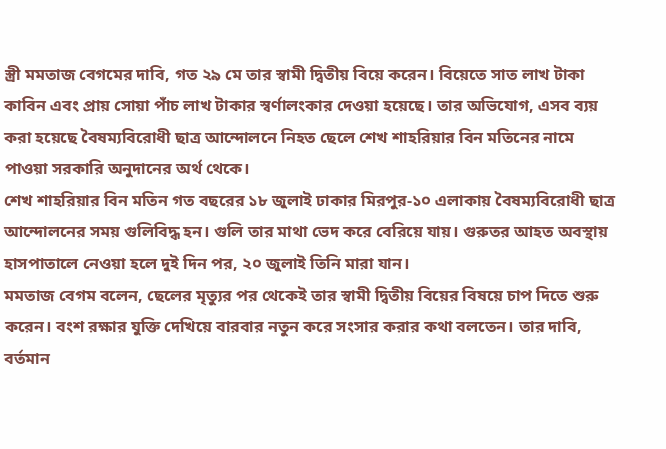স্ত্রী মমতাজ বেগমের দাবি, গত ২৯ মে তার স্বামী দ্বিতীয় বিয়ে করেন। বিয়েতে সাত লাখ টাকা কাবিন এবং প্রায় সোয়া পাঁচ লাখ টাকার স্বর্ণালংকার দেওয়া হয়েছে। তার অভিযোগ, এসব ব্যয় করা হয়েছে বৈষম্যবিরোধী ছাত্র আন্দোলনে নিহত ছেলে শেখ শাহরিয়ার বিন মতিনের নামে পাওয়া সরকারি অনুদানের অর্থ থেকে।
শেখ শাহরিয়ার বিন মতিন গত বছরের ১৮ জুলাই ঢাকার মিরপুর-১০ এলাকায় বৈষম্যবিরোধী ছাত্র আন্দোলনের সময় গুলিবিদ্ধ হন। গুলি তার মাথা ভেদ করে বেরিয়ে যায়। গুরুতর আহত অবস্থায় হাসপাতালে নেওয়া হলে দুই দিন পর, ২০ জুলাই তিনি মারা যান।
মমতাজ বেগম বলেন, ছেলের মৃত্যুর পর থেকেই তার স্বামী দ্বিতীয় বিয়ের বিষয়ে চাপ দিতে শুরু করেন। বংশ রক্ষার যুক্তি দেখিয়ে বারবার নতুন করে সংসার করার কথা বলতেন। তার দাবি, বর্তমান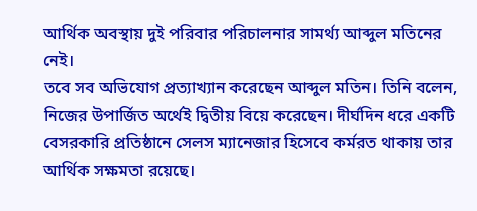আর্থিক অবস্থায় দুই পরিবার পরিচালনার সামর্থ্য আব্দুল মতিনের নেই।
তবে সব অভিযোগ প্রত্যাখ্যান করেছেন আব্দুল মতিন। তিনি বলেন, নিজের উপার্জিত অর্থেই দ্বিতীয় বিয়ে করেছেন। দীর্ঘদিন ধরে একটি বেসরকারি প্রতিষ্ঠানে সেলস ম্যানেজার হিসেবে কর্মরত থাকায় তার আর্থিক সক্ষমতা রয়েছে।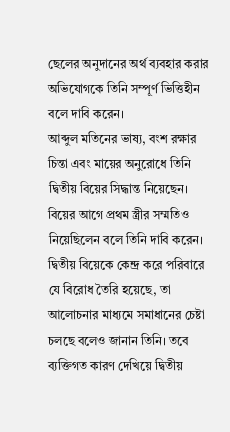ছেলের অনুদানের অর্থ ব্যবহার করার অভিযোগকে তিনি সম্পূর্ণ ভিত্তিহীন বলে দাবি করেন।
আব্দুল মতিনের ভাষ্য, বংশ রক্ষার চিন্তা এবং মায়ের অনুরোধে তিনি দ্বিতীয় বিয়ের সিদ্ধান্ত নিয়েছেন। বিয়ের আগে প্রথম স্ত্রীর সম্মতিও নিয়েছিলেন বলে তিনি দাবি করেন।
দ্বিতীয় বিয়েকে কেন্দ্র করে পরিবারে যে বিরোধ তৈরি হয়েছে, তা আলোচনার মাধ্যমে সমাধানের চেষ্টা চলছে বলেও জানান তিনি। তবে ব্যক্তিগত কারণ দেখিয়ে দ্বিতীয়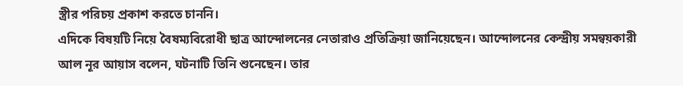স্ত্রীর পরিচয় প্রকাশ করতে চাননি।
এদিকে বিষয়টি নিয়ে বৈষম্যবিরোধী ছাত্র আন্দোলনের নেতারাও প্রতিক্রিয়া জানিয়েছেন। আন্দোলনের কেন্দ্রীয় সমন্বয়কারী আল নূর আয়াস বলেন, ঘটনাটি তিনি শুনেছেন। তার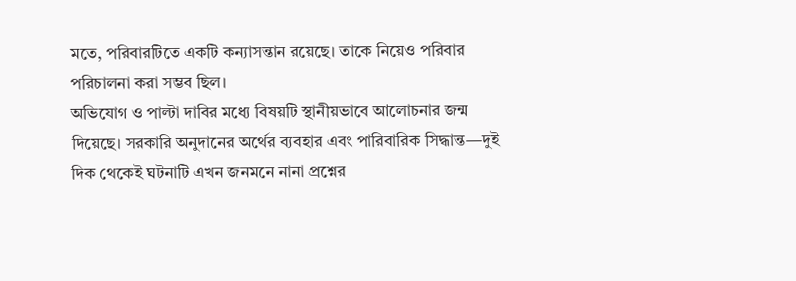মতে, পরিবারটিতে একটি কন্যাসন্তান রয়েছে। তাকে নিয়েও পরিবার পরিচালনা করা সম্ভব ছিল।
অভিযোগ ও পাল্টা দাবির মধ্যে বিষয়টি স্থানীয়ভাবে আলোচনার জন্ম দিয়েছে। সরকারি অনুদানের অর্থের ব্যবহার এবং পারিবারিক সিদ্ধান্ত—দুই দিক থেকেই ঘটনাটি এখন জনমনে নানা প্রশ্নের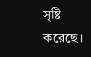সৃষ্টি করেছে।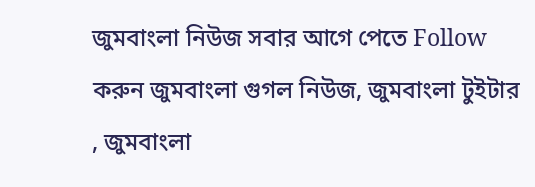জুমবাংলা নিউজ সবার আগে পেতে Follow করুন জুমবাংলা গুগল নিউজ, জুমবাংলা টুইটার , জুমবাংলা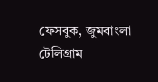ফেসবুক, জুমবাংলা টেলিগ্রাম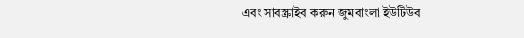এবং সাবস্ক্রাইব করুন জুমবাংলা ইউটিউব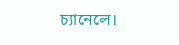চ্যানেলে।